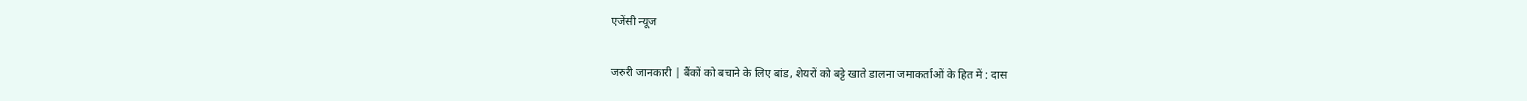एजेंसी न्यूज

जरुरी जानकारी | बैंकों को बचाने के लिए बांड, शेयरों को बट्टे खाते डालना जमाकर्ताओं के हित में : दास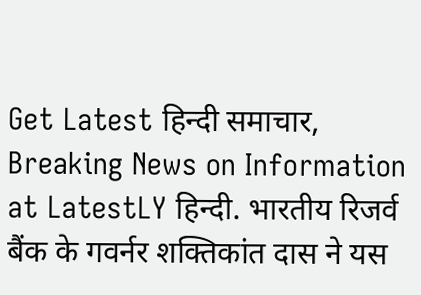Get Latest हिन्दी समाचार, Breaking News on Information at LatestLY हिन्दी. भारतीय रिजर्व बैंक के गवर्नर शक्तिकांत दास ने यस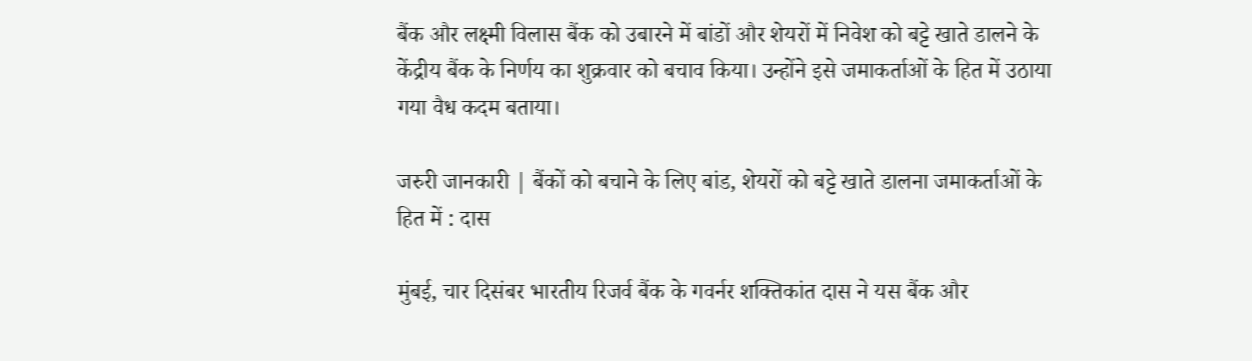बैंक और लक्ष्मी विलास बैंक को उबारने में बांडों और शेयरों में निवेश को बट्टे खाते डालने के केंद्रीय बैंक के निर्णय का शुक्रवार को बचाव किया। उन्होंने इसे जमाकर्ताओं के हित में उठाया गया वैध कदम बताया।

जरुरी जानकारी | बैंकों को बचाने के लिए बांड, शेयरों को बट्टे खाते डालना जमाकर्ताओं के हित में : दास

मुंबई, चार दिसंबर भारतीय रिजर्व बैंक के गवर्नर शक्तिकांत दास ने यस बैंक और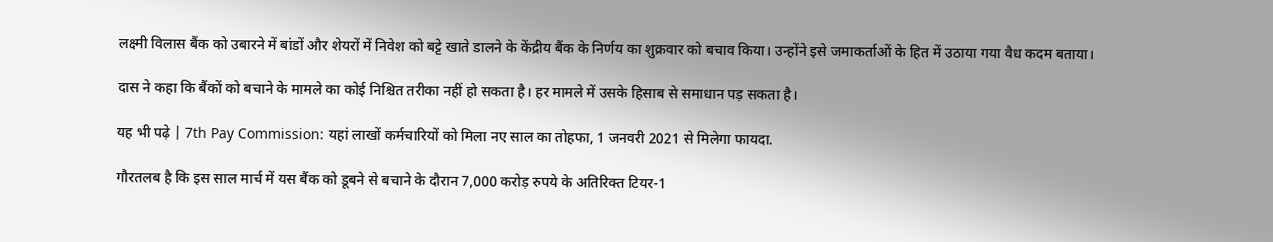लक्ष्मी विलास बैंक को उबारने में बांडों और शेयरों में निवेश को बट्टे खाते डालने के केंद्रीय बैंक के निर्णय का शुक्रवार को बचाव किया। उन्होंने इसे जमाकर्ताओं के हित में उठाया गया वैध कदम बताया।

दास ने कहा कि बैंकों को बचाने के मामले का कोई निश्चित तरीका नहीं हो सकता है। हर मामले में उसके हिसाब से समाधान पड़ सकता है।

यह भी पढ़े | 7th Pay Commission: यहां लाखों कर्मचारियों को मिला नए साल का तोहफा, 1 जनवरी 2021 से मिलेगा फायदा.

गौरतलब है कि इस साल मार्च में यस बैंक को डूबने से बचाने के दौरान 7,000 करोड़ रुपये के अतिरिक्त टियर-1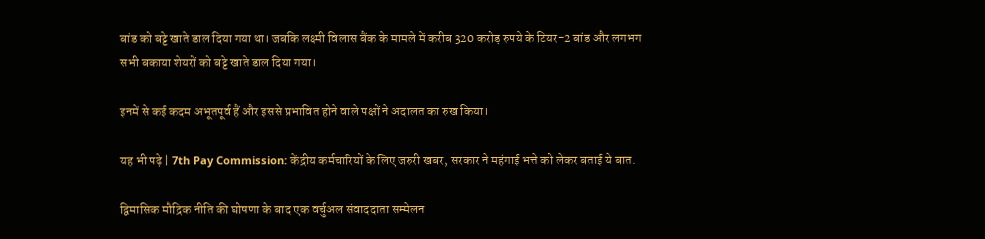बांड को बट्टे खाते डाल दिया गया था। जबकि लक्ष्मी विलास बैंक के मामले में करीब 320 करोड़ रुपये के टियर-2 बांड और लगभग सभी बकाया शेयरों को बट्टे खाते डाल दिया गया।

इनमें से कई कदम अभूतपूर्व हैं और इससे प्रभावित होने वाले पक्षों ने अदालत का रुख किया।

यह भी पढ़े | 7th Pay Commission: केंद्रीय कर्मचारियों के लिए जरुरी खबर, सरकार ने महंगाई भत्ते को लेकर बताई ये बात.

द्विमासिक मौद्रिक नीति की घोषणा के बाद एक वर्चुअल संवाददाता सम्मेलन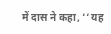में दास ने कहा, ‘‘ यह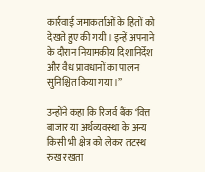कार्रवाई जमाकर्ताओं के हितों को देखते हुए की गयी। इन्हें अपनाने के दौरान नियामकीय दिशानिर्देश और वैध प्रावधानों का पालन सुनिश्चित किया गया।’’

उन्होंने कहा कि रिजर्व बैंक ‘वित्त बाजार या अर्थव्यवस्था के अन्य किसी भी क्षेत्र को लेकर तटस्थ रुख रखता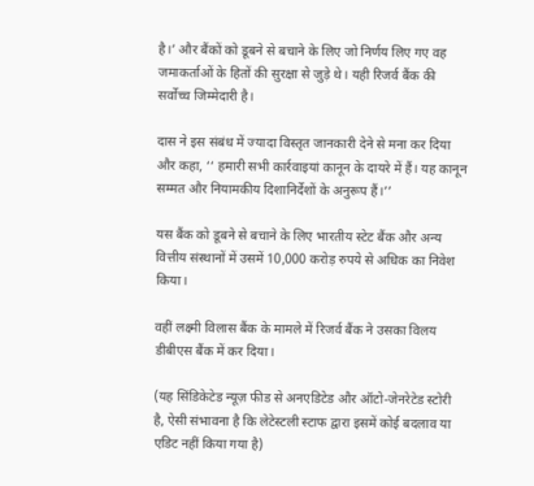है।’ और बैंकों को डूबने से बचाने के लिए जो निर्णय लिए गए वह जमाकर्ताओं के हितों की सुरक्षा से जुड़े थे। यही रिजर्व बैंक की सर्वोच्च जिम्मेदारी है।

दास ने इस संबंध में ज्यादा विस्तृत जानकारी देने से मना कर दिया और कहा, ‘‘ हमारी सभी कार्रवाइयां कानून के दायरे में हैं। यह कानून सम्मत और नियामकीय दिशानिर्देशों के अनुरूप हैं।’’

यस बैंक को डूबने से बचाने के लिए भारतीय स्टेट बैंक और अन्य वित्तीय संस्थानों में उसमें 10,000 करोड़ रुपये से अधिक का निवेश किया।

वहीं लक्ष्मी विलास बैंक के मामले में रिजर्व बैंक ने उसका विलय डीबीएस बैंक में कर दिया।

(यह सिंडिकेटेड न्यूज़ फीड से अनएडिटेड और ऑटो-जेनरेटेड स्टोरी है, ऐसी संभावना है कि लेटेस्टली स्टाफ द्वारा इसमें कोई बदलाव या एडिट नहीं किया गया है)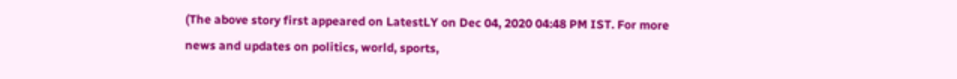(The above story first appeared on LatestLY on Dec 04, 2020 04:48 PM IST. For more news and updates on politics, world, sports,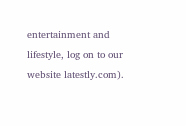entertainment and lifestyle, log on to our website latestly.com).